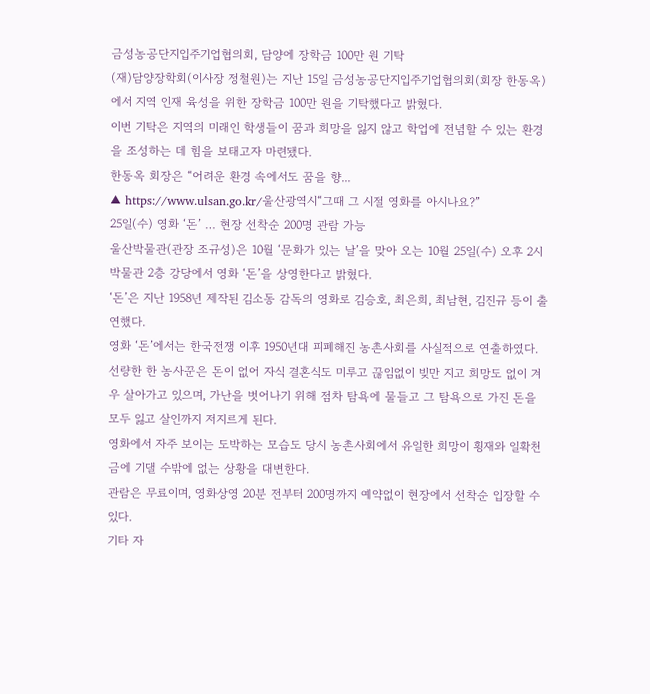금성농공단지입주기업협의회, 담양에 장학금 100만 원 기탁
(재)담양장학회(이사장 정철원)는 지난 15일 금성농공단지입주기업협의회(회장 한동옥)에서 지역 인재 육성을 위한 장학금 100만 원을 기탁했다고 밝혔다.
이번 기탁은 지역의 미래인 학생들이 꿈과 희망을 잃지 않고 학업에 전념할 수 있는 환경을 조성하는 데 힘을 보태고자 마련됐다.
한동옥 회장은 “어려운 환경 속에서도 꿈을 향...
▲ https://www.ulsan.go.kr/울산광역시“그때 그 시절 영화를 아시나요?”
25일(수) 영화 ‘돈’ … 현장 선착순 200명 관람 가능
울산박물관(관장 조규성)은 10월 ‘문화가 있는 날’을 맞아 오는 10월 25일(수) 오후 2시 박물관 2층 강당에서 영화 ‘돈’을 상영한다고 밝혔다.
‘돈’은 지난 1958년 제작된 김소동 감독의 영화로 김승호, 최은희, 최남현, 김진규 등이 출연했다.
영화 ‘돈’에서는 한국전쟁 이후 1950년대 피폐해진 농촌사회를 사실적으로 연출하였다.
선량한 한 농사꾼은 돈이 없어 자식 결혼식도 미루고 끊임없이 빚만 지고 희망도 없이 겨우 살아가고 있으며, 가난을 벗어나기 위해 점차 탐욕에 물들고 그 탐욕으로 가진 돈을 모두 잃고 살인까지 저지르게 된다.
영화에서 자주 보이는 도박하는 모습도 당시 농촌사회에서 유일한 희망이 횡재와 일확천금에 기댈 수밖에 없는 상황을 대변한다.
관람은 무료이며, 영화상영 20분 전부터 200명까지 예약없이 현장에서 선착순 입장할 수 있다.
기타 자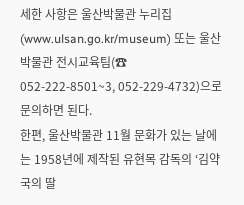세한 사항은 울산박물관 누리집(www.ulsan.go.kr/museum) 또는 울산박물관 전시교육팀(☎ 052-222-8501~3, 052-229-4732)으로 문의하면 된다.
한편, 울산박물관 11월 문화가 있는 날에는 1958년에 제작된 유현목 감독의 ‘김약국의 딸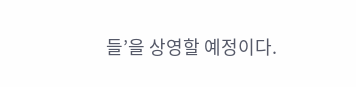들’을 상영할 예정이다.